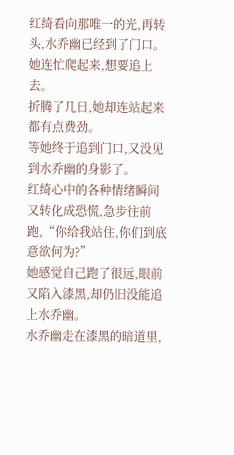红绮看向那唯一的光,再转头,水乔幽已经到了门口。她连忙爬起来,想要追上去。
折腾了几日,她却连站起来都有点费劲。
等她终于追到门口,又没见到水乔幽的身影了。
红绮心中的各种情绪瞬间又转化成恐慌,急步往前跑,“你给我站住,你们到底意欲何为?”
她感觉自己跑了很远,眼前又陷入漆黑,却仍旧没能追上水乔幽。
水乔幽走在漆黑的暗道里,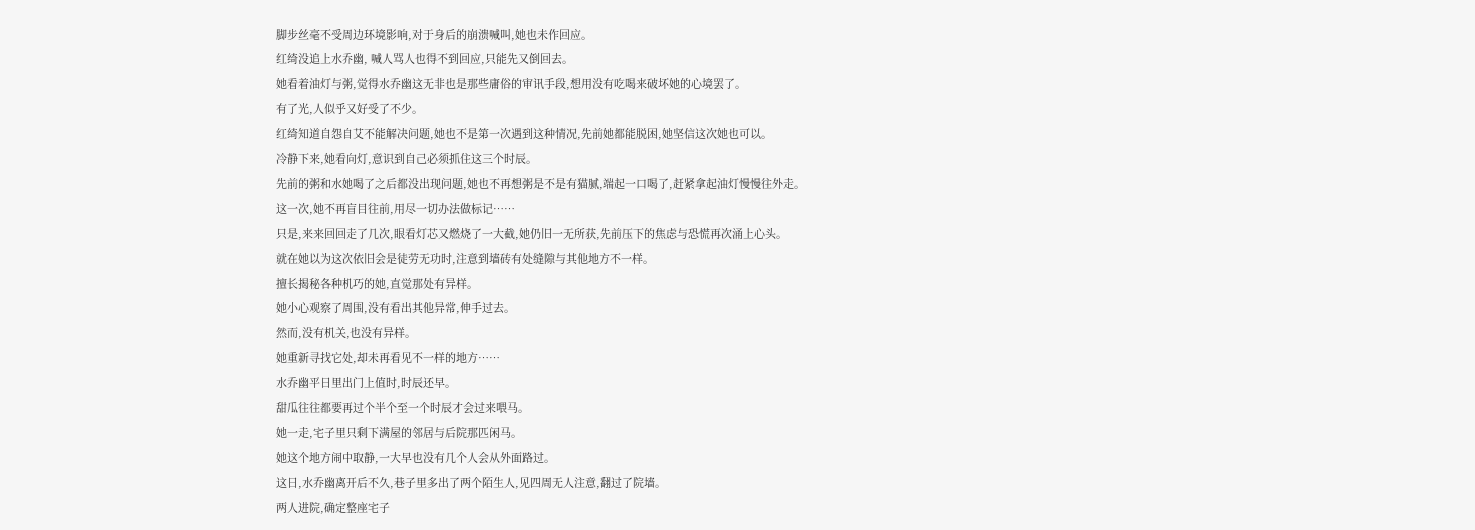脚步丝毫不受周边环境影响,对于身后的崩溃喊叫,她也未作回应。
红绮没追上水乔幽, 喊人骂人也得不到回应,只能先又倒回去。
她看着油灯与粥,觉得水乔幽这无非也是那些庸俗的审讯手段,想用没有吃喝来破坏她的心境罢了。
有了光,人似乎又好受了不少。
红绮知道自怨自艾不能解决问题,她也不是第一次遇到这种情况,先前她都能脱困,她坚信这次她也可以。
冷静下来,她看向灯,意识到自己必须抓住这三个时辰。
先前的粥和水她喝了之后都没出现问题,她也不再想粥是不是有猫腻,端起一口喝了,赶紧拿起油灯慢慢往外走。
这一次,她不再盲目往前,用尽一切办法做标记……
只是,来来回回走了几次,眼看灯芯又燃烧了一大截,她仍旧一无所获,先前压下的焦虑与恐慌再次涌上心头。
就在她以为这次依旧会是徒劳无功时,注意到墙砖有处缝隙与其他地方不一样。
擅长揭秘各种机巧的她,直觉那处有异样。
她小心观察了周围,没有看出其他异常,伸手过去。
然而,没有机关,也没有异样。
她重新寻找它处,却未再看见不一样的地方……
水乔幽平日里出门上值时,时辰还早。
甜瓜往往都要再过个半个至一个时辰才会过来喂马。
她一走,宅子里只剩下满屋的邻居与后院那匹闲马。
她这个地方闹中取静,一大早也没有几个人会从外面路过。
这日,水乔幽离开后不久,巷子里多出了两个陌生人,见四周无人注意,翻过了院墙。
两人进院,确定整座宅子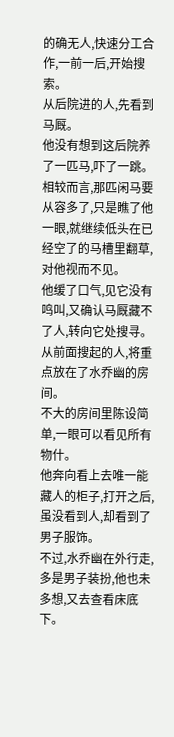的确无人,快速分工合作,一前一后,开始搜索。
从后院进的人,先看到马厩。
他没有想到这后院养了一匹马,吓了一跳。
相较而言,那匹闲马要从容多了,只是瞧了他一眼,就继续低头在已经空了的马槽里翻草,对他视而不见。
他缓了口气,见它没有鸣叫,又确认马厩藏不了人,转向它处搜寻。
从前面搜起的人,将重点放在了水乔幽的房间。
不大的房间里陈设简单,一眼可以看见所有物什。
他奔向看上去唯一能藏人的柜子,打开之后,虽没看到人,却看到了男子服饰。
不过,水乔幽在外行走,多是男子装扮,他也未多想,又去查看床底下。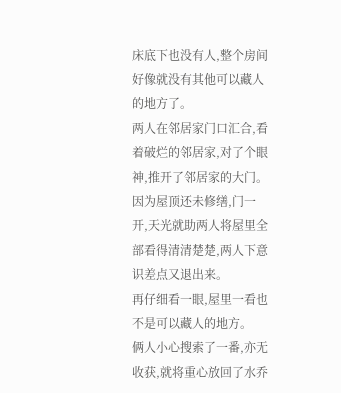床底下也没有人,整个房间好像就没有其他可以藏人的地方了。
两人在邻居家门口汇合,看着破烂的邻居家,对了个眼神,推开了邻居家的大门。
因为屋顶还未修缮,门一开,天光就助两人将屋里全部看得清清楚楚,两人下意识差点又退出来。
再仔细看一眼,屋里一看也不是可以藏人的地方。
俩人小心搜索了一番,亦无收获,就将重心放回了水乔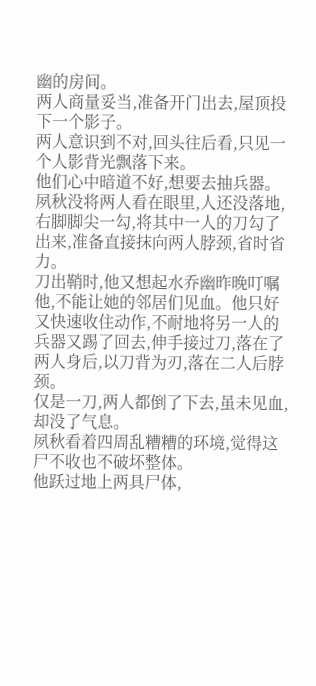幽的房间。
两人商量妥当,准备开门出去,屋顶投下一个影子。
两人意识到不对,回头往后看,只见一个人影背光飘落下来。
他们心中暗道不好,想要去抽兵器。
夙秋没将两人看在眼里,人还没落地,右脚脚尖一勾,将其中一人的刀勾了出来,准备直接抹向两人脖颈,省时省力。
刀出鞘时,他又想起水乔幽昨晚叮嘱他,不能让她的邻居们见血。他只好又快速收住动作,不耐地将另一人的兵器又踢了回去,伸手接过刀,落在了两人身后,以刀背为刃,落在二人后脖颈。
仅是一刀,两人都倒了下去,虽未见血,却没了气息。
夙秋看着四周乱糟糟的环境,觉得这尸不收也不破坏整体。
他跃过地上两具尸体,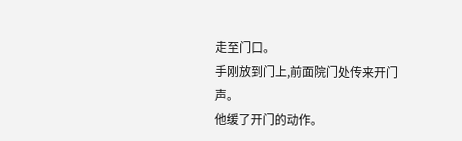走至门口。
手刚放到门上,前面院门处传来开门声。
他缓了开门的动作。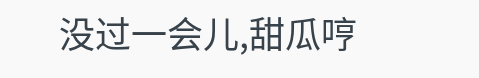没过一会儿,甜瓜哼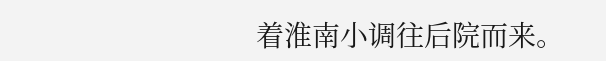着淮南小调往后院而来。